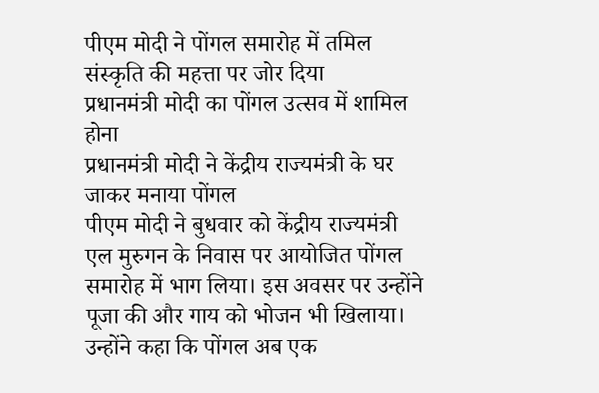पीएम मोदी ने पोंगल समारोह में तमिल संस्कृति की महत्ता पर जोर दिया
प्रधानमंत्री मोदी का पोंगल उत्सव में शामिल होना
प्रधानमंत्री मोदी ने केंद्रीय राज्यमंत्री के घर जाकर मनाया पोंगल
पीएम मोदी ने बुधवार को केंद्रीय राज्यमंत्री एल मुरुगन के निवास पर आयोजित पोंगल समारोह में भाग लिया। इस अवसर पर उन्होंने पूजा की और गाय को भोजन भी खिलाया। उन्होंने कहा कि पोंगल अब एक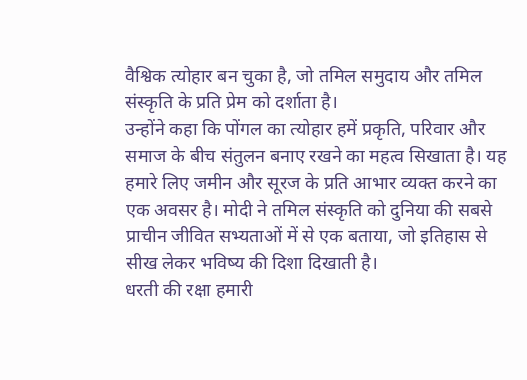वैश्विक त्योहार बन चुका है, जो तमिल समुदाय और तमिल संस्कृति के प्रति प्रेम को दर्शाता है।
उन्होंने कहा कि पोंगल का त्योहार हमें प्रकृति, परिवार और समाज के बीच संतुलन बनाए रखने का महत्व सिखाता है। यह हमारे लिए जमीन और सूरज के प्रति आभार व्यक्त करने का एक अवसर है। मोदी ने तमिल संस्कृति को दुनिया की सबसे प्राचीन जीवित सभ्यताओं में से एक बताया, जो इतिहास से सीख लेकर भविष्य की दिशा दिखाती है।
धरती की रक्षा हमारी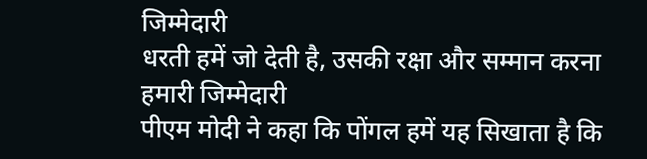जिम्मेदारी
धरती हमें जो देती है, उसकी रक्षा और सम्मान करना हमारी जिम्मेदारी
पीएम मोदी ने कहा कि पोंगल हमें यह सिखाता है कि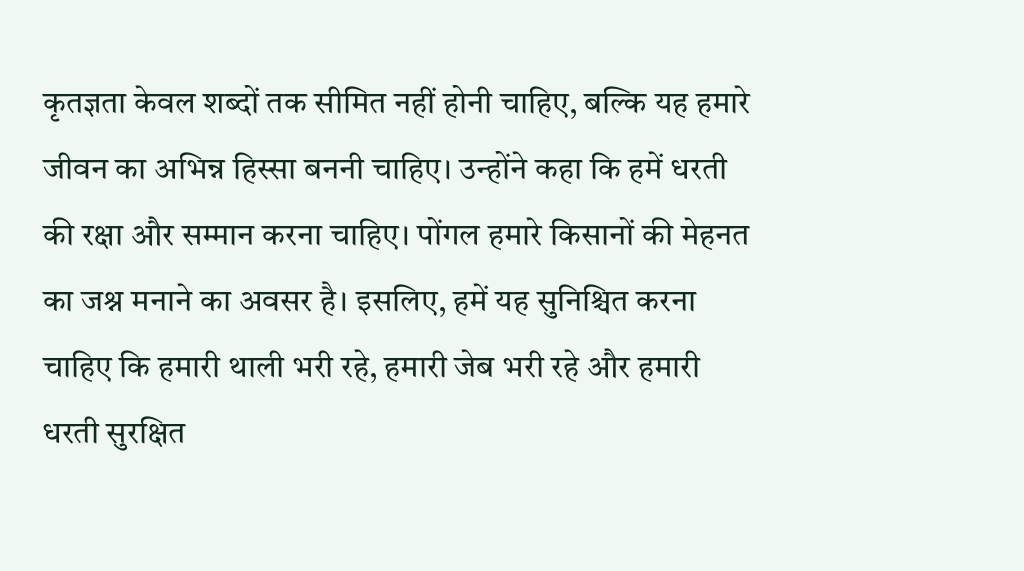कृतज्ञता केवल शब्दों तक सीमित नहीं होनी चाहिए, बल्कि यह हमारे जीवन का अभिन्न हिस्सा बननी चाहिए। उन्होंने कहा कि हमें धरती की रक्षा और सम्मान करना चाहिए। पोंगल हमारे किसानों की मेहनत का जश्न मनाने का अवसर है। इसलिए, हमें यह सुनिश्चित करना चाहिए कि हमारी थाली भरी रहे, हमारी जेब भरी रहे और हमारी धरती सुरक्षित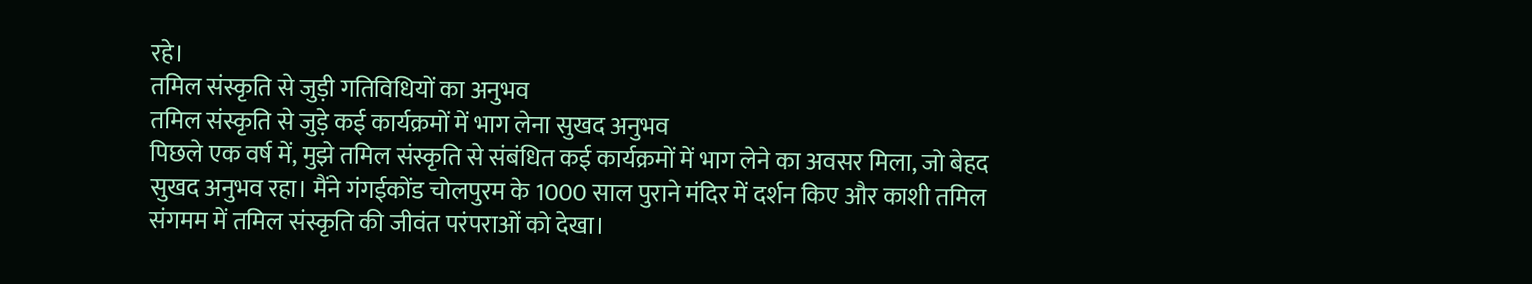रहे।
तमिल संस्कृति से जुड़ी गतिविधियों का अनुभव
तमिल संस्कृति से जुड़े कई कार्यक्रमों में भाग लेना सुखद अनुभव
पिछले एक वर्ष में, मुझे तमिल संस्कृति से संबंधित कई कार्यक्रमों में भाग लेने का अवसर मिला, जो बेहद सुखद अनुभव रहा। मैंने गंगईकोंड चोलपुरम के 1000 साल पुराने मंदिर में दर्शन किए और काशी तमिल संगमम में तमिल संस्कृति की जीवंत परंपराओं को देखा।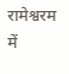रामेश्वरम में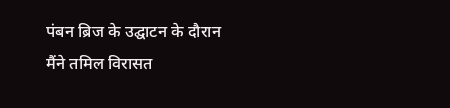पंबन ब्रिज के उद्घाटन के दौरान मैंने तमिल विरासत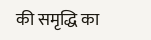की समृद्धि का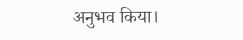अनुभव किया।